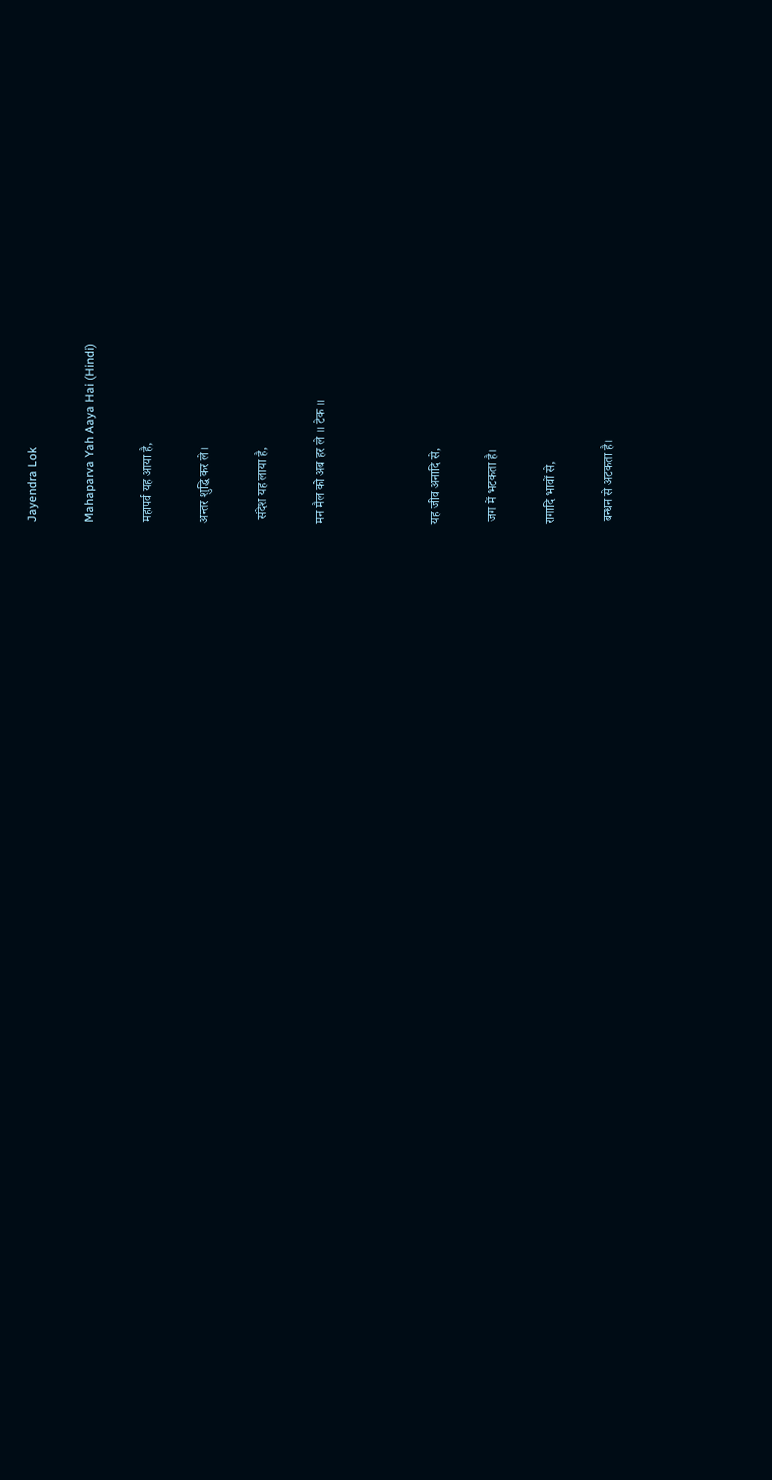Jayendra Lok

Mahaparva Yah Aaya Hai (Hindi)

महापर्व यह आया है,

अन्तर शुद्धि कर ले।

 संदेश यह लाया है,

मन मैल को अब हर ले ॥ टेक ॥



यह जीव अनादि से,

 जग में भटकता है।

रागादि भावों से,

 बन्धन से अटकता है।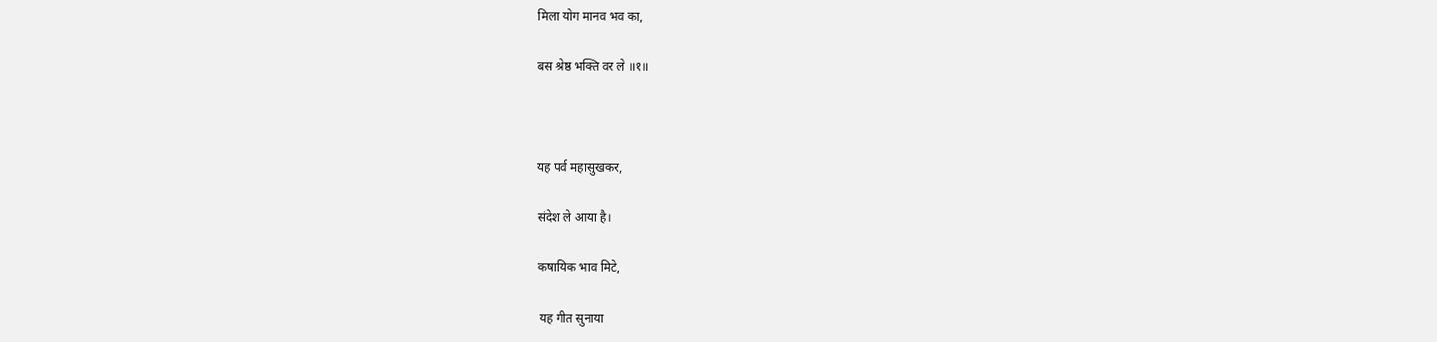मिला योग मानव भव का,

बस श्रेष्ठ भक्ति वर ले ॥१॥



यह पर्व महासुखकर,

संदेश ले आया है।

कषायिक भाव मिटे,

 यह गीत सुनाया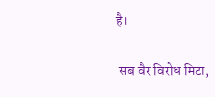है।

 सब वैर विरोध मिटा,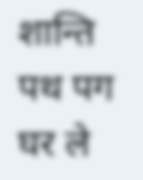शान्ति पथ पग घर ले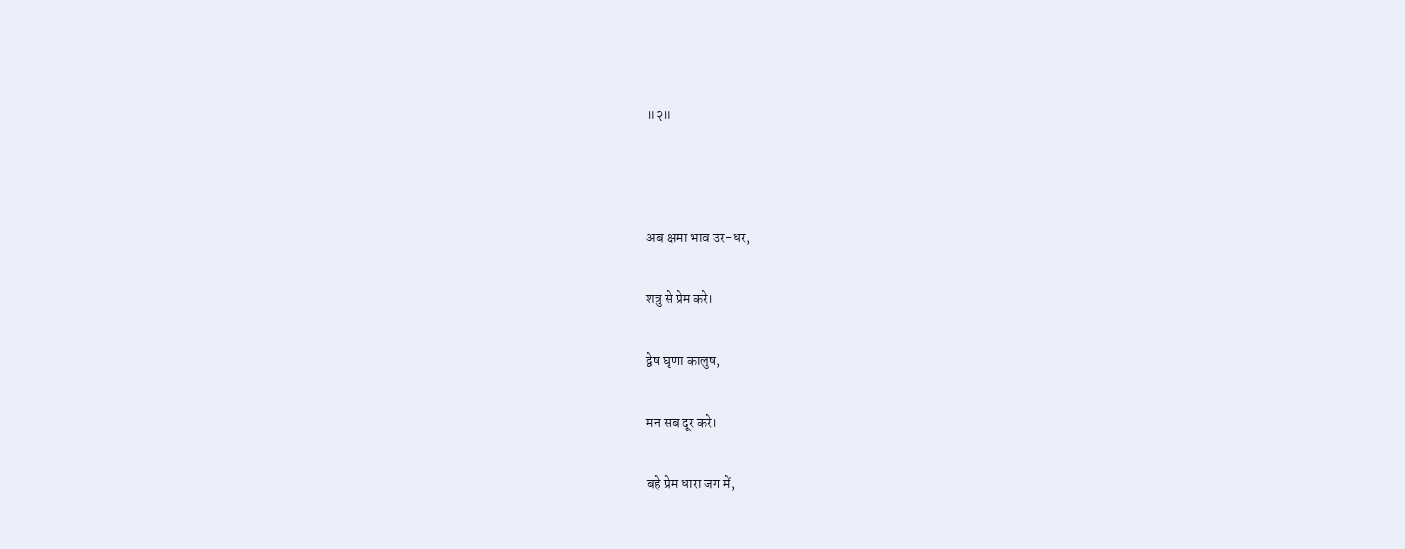॥२॥



अब क्षमा भाव उर-धर,

शत्रु से प्रेम करे।

द्वेष घृणा कालुष,

मन सब दूर करे।

बहे प्रेम धारा जग में,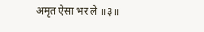अमृत ऐसा भर ले ॥३॥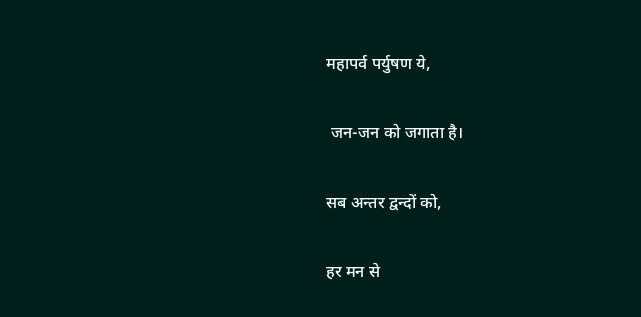महापर्व पर्युषण ये,

 जन-जन को जगाता है।

सब अन्तर द्वन्दों को,

हर मन से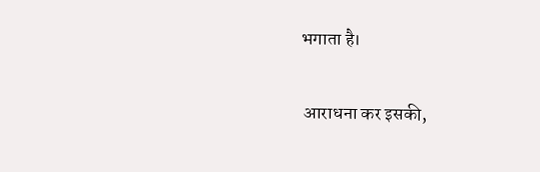भगाता है।

 आराधना कर इसकी,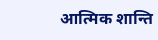आत्मिक शान्ति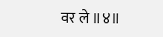वर ले ॥४॥